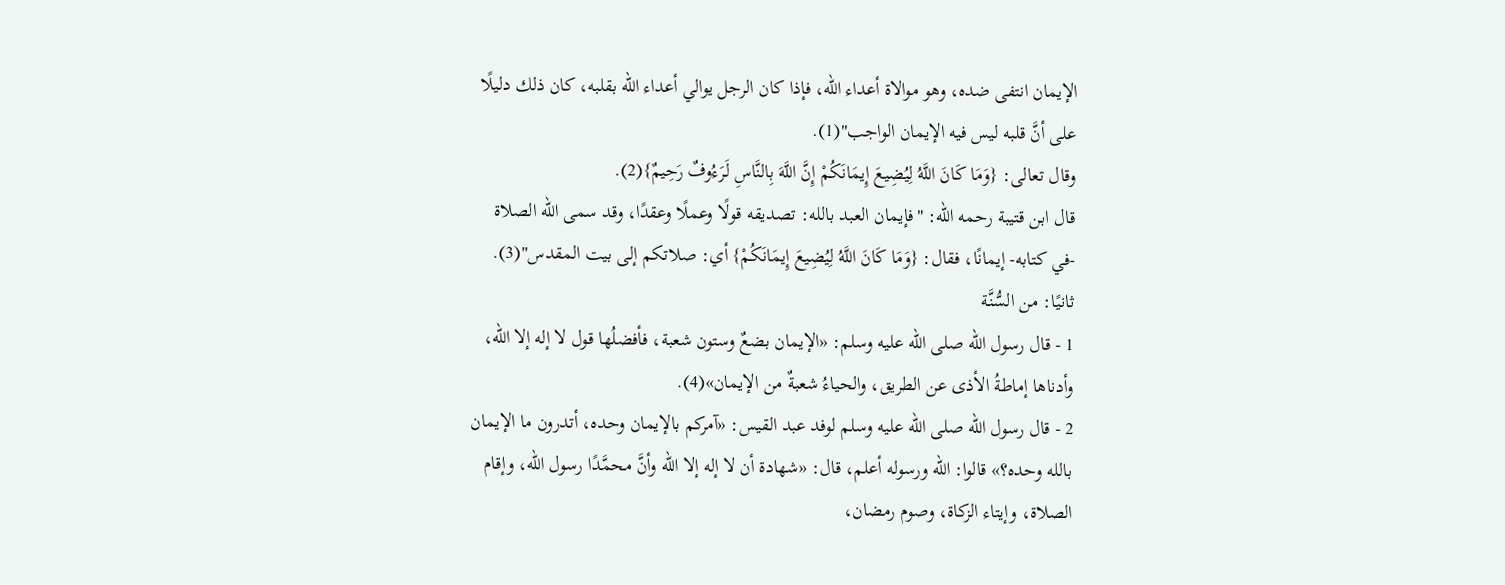الإيمان انتفى ضده، وهو موالاة أعداء الله، فإذا كان الرجل يوالي أعداء الله بقلبه، كان ذلك دليلًا على أنَّ قلبه ليس فيه الإيمان الواجب"(1).
وقال تعالى: {وَمَا كَانَ اللَّهُ لِيُضِيعَ إِيمَانَكُمْ إِنَّ اللَّهَ بِالنَّاسِ لَرَءُوفٌ رَحِيمٌ}(2).
قال ابن قتيبة رحمه الله: "فإيمان العبد بالله: تصديقه قولًا وعملًا وعقدًا، وقد سمى الله الصلاة -في كتابه- إيمانًا، فقال: {وَمَا كَانَ اللَّهُ لِيُضِيعَ إِيمَانَكُمْ} أي: صلاتكم إلى بيت المقدس"(3).
ثانيًا: من السُّنَّة
1 - قال رسول الله صلى الله عليه وسلم: «الإيمان بضعٌ وستون شعبة، فأفضلُها قول لا إله إلا الله، وأدناها إماطةُ الأذى عن الطريق، والحياءُ شعبةٌ من الإيمان»(4).
2 - قال رسول الله صلى الله عليه وسلم لوفد عبد القيس: «آمركم بالإيمان وحده، أتدرون ما الإيمان بالله وحده؟» قالوا: الله ورسوله أعلم، قال: «شهادة أن لا إله إلا الله وأنَّ محمَّدًا رسول الله، وإقام الصلاة، وإيتاء الزكاة، وصوم رمضان،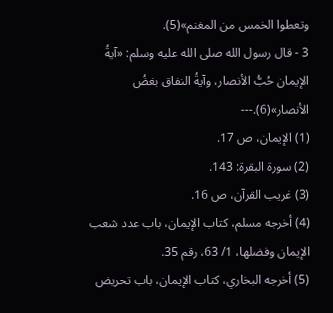وتعطوا الخمس من المغنم»(5).
3 - قال رسول الله صلى الله عليه وسلم: «آيةُ الإيمان حُبُّ الأنصار، وآيةُ النفاق بغضُ الأنصار»(6).---
(1) الإيمان، ص 17.
(2) سورة البقرة: 143.
(3) غريب القرآن، ص 16.
(4) أخرجه مسلم، كتاب الإيمان، باب عدد شعب الإيمان وفضلها، 1/ 63، رقم 35.
(5) أخرجه البخاري، كتاب الإيمان، باب تحريض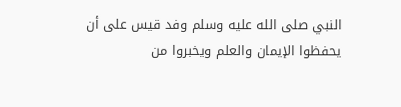النبي صلى الله عليه وسلم وفد قيس على أن يحفظوا الإيمان والعلم ويخبروا من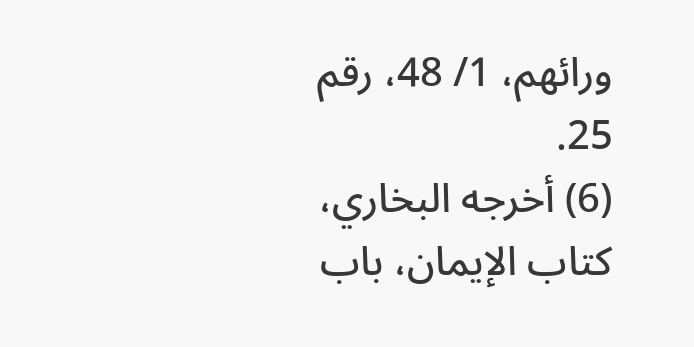ورائهم، 1/ 48، رقم 25.
(6) أخرجه البخاري، كتاب الإيمان، باب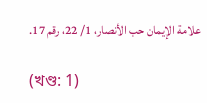علامة الإيمان حب الأنصار، 1/ 22، رقم 17.

(খণ্ড: 1)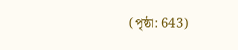(পৃষ্ঠা: 643)